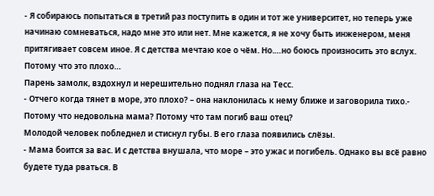- Я собираюсь попытаться в третий раз поступить в один и тот же университет, но теперь уже начинаю сомневаться, надо мне это или нет. Мне кажется, я не хочу быть инженером, меня притягивает совсем иное. Я с детства мечтаю кое о чём. Но.…но боюсь произносить это вслух. Потому что это плохо…
Парень замолк, вздохнул и нерешительно поднял глаза на Тесс.
- Отчего когда тянет в море, это плохо? – она наклонилась к нему ближе и заговорила тихо.- Потому что недовольна мама? Потому что там погиб ваш отец?
Молодой человек побледнел и стиснул губы. В его глаза появились слёзы.
- Мама боится за вас. И с детства внушала, что море – это ужас и погибель. Однако вы всё равно будете туда рваться. В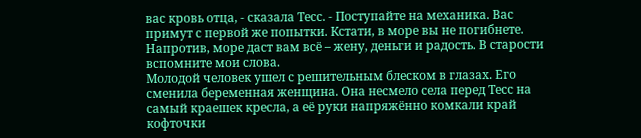вас кровь отца, - сказала Тесс. - Поступайте на механика. Вас примут с первой же попытки. Кстати, в море вы не погибнете. Напротив, море даст вам всё – жену, деньги и радость. В старости вспомните мои слова.
Молодой человек ушел с решительным блеском в глазах. Его сменила беременная женщина. Она несмело села перед Тесс на самый краешек кресла, а её руки напряжённо комкали край кофточки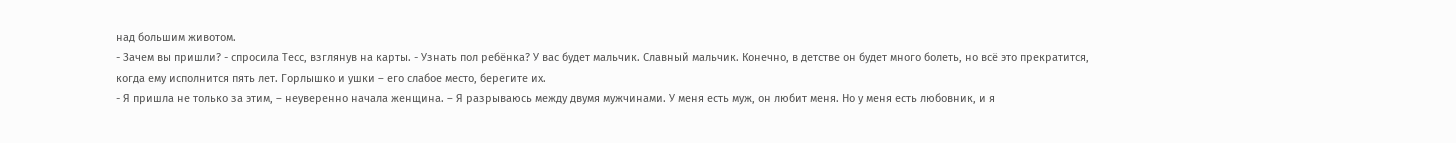над большим животом.
- Зачем вы пришли? - спросила Тесс, взглянув на карты. - Узнать пол ребёнка? У вас будет мальчик. Славный мальчик. Конечно, в детстве он будет много болеть, но всё это прекратится, когда ему исполнится пять лет. Горлышко и ушки – его слабое место, берегите их.
- Я пришла не только за этим, – неуверенно начала женщина. – Я разрываюсь между двумя мужчинами. У меня есть муж, он любит меня. Но у меня есть любовник, и я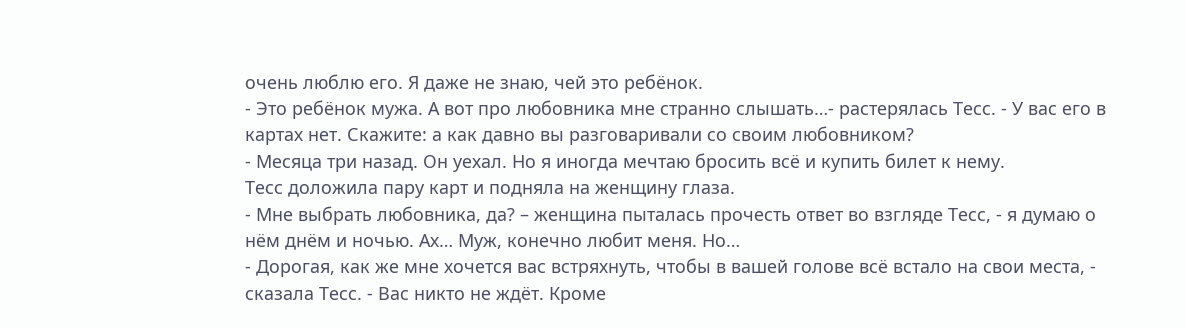очень люблю его. Я даже не знаю, чей это ребёнок.
- Это ребёнок мужа. А вот про любовника мне странно слышать…- растерялась Тесс. - У вас его в картах нет. Скажите: а как давно вы разговаривали со своим любовником?
- Месяца три назад. Он уехал. Но я иногда мечтаю бросить всё и купить билет к нему.
Тесс доложила пару карт и подняла на женщину глаза.
- Мне выбрать любовника, да? – женщина пыталась прочесть ответ во взгляде Тесс, - я думаю о нём днём и ночью. Ах… Муж, конечно любит меня. Но…
- Дорогая, как же мне хочется вас встряхнуть, чтобы в вашей голове всё встало на свои места, - сказала Тесс. - Вас никто не ждёт. Кроме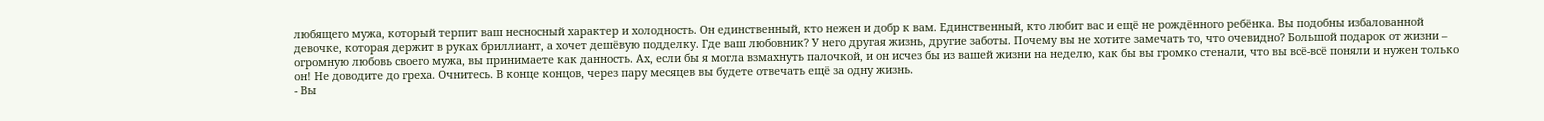любящего мужа, который терпит ваш несносный характер и холодность. Он единственный, кто нежен и добр к вам. Единственный, кто любит вас и ещё не рождённого ребёнка. Вы подобны избалованной девочке, которая держит в руках бриллиант, а хочет дешёвую подделку. Где ваш любовник? У него другая жизнь, другие заботы. Почему вы не хотите замечать то, что очевидно? Большой подарок от жизни – огромную любовь своего мужа, вы принимаете как данность. Ах, если бы я могла взмахнуть палочкой, и он исчез бы из вашей жизни на неделю, как бы вы громко стенали, что вы всё-всё поняли и нужен только он! Не доводите до греха. Очнитесь. В конце концов, через пару месяцев вы будете отвечать ещё за одну жизнь.
- Вы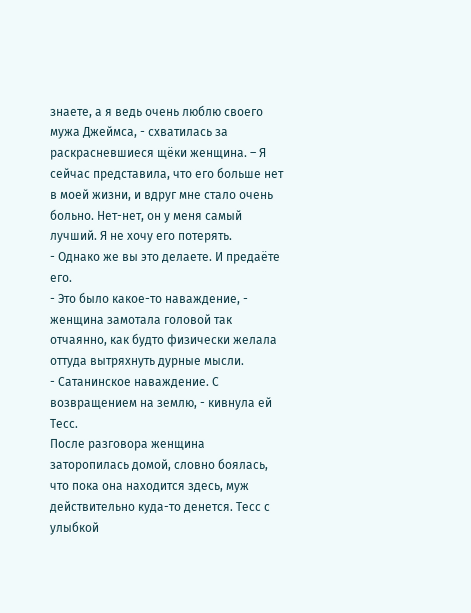знаете, а я ведь очень люблю своего мужа Джеймса, - схватилась за раскрасневшиеся щёки женщина. – Я сейчас представила, что его больше нет в моей жизни, и вдруг мне стало очень больно. Нет-нет, он у меня самый лучший. Я не хочу его потерять.
- Однако же вы это делаете. И предаёте его.
- Это было какое-то наваждение, - женщина замотала головой так отчаянно, как будто физически желала оттуда вытряхнуть дурные мысли.
- Сатанинское наваждение. С возвращением на землю, - кивнула ей Тесс.
После разговора женщина заторопилась домой, словно боялась, что пока она находится здесь, муж действительно куда-то денется. Тесс с улыбкой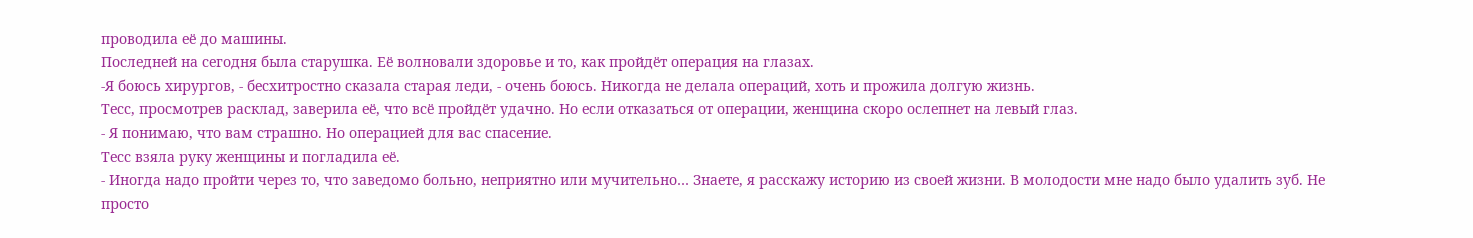проводила её до машины.
Последней на сегодня была старушка. Её волновали здоровье и то, как пройдёт операция на глазах.
-Я боюсь хирургов, - бесхитростно сказала старая леди, - очень боюсь. Никогда не делала операций, хоть и прожила долгую жизнь.
Тесс, просмотрев расклад, заверила её, что всё пройдёт удачно. Но если отказаться от операции, женщина скоро ослепнет на левый глаз.
- Я понимаю, что вам страшно. Но операцией для вас спасение.
Тесс взяла руку женщины и погладила её.
- Иногда надо пройти через то, что заведомо больно, неприятно или мучительно… Знаете, я расскажу историю из своей жизни. В молодости мне надо было удалить зуб. Не просто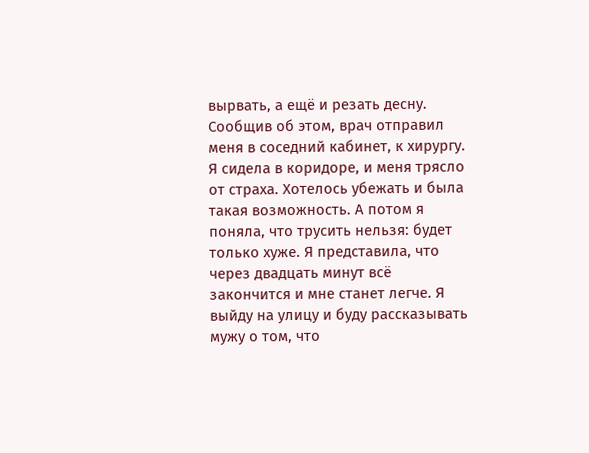вырвать, а ещё и резать десну. Сообщив об этом, врач отправил меня в соседний кабинет, к хирургу. Я сидела в коридоре, и меня трясло от страха. Хотелось убежать и была такая возможность. А потом я поняла, что трусить нельзя: будет только хуже. Я представила, что через двадцать минут всё закончится и мне станет легче. Я выйду на улицу и буду рассказывать мужу о том, что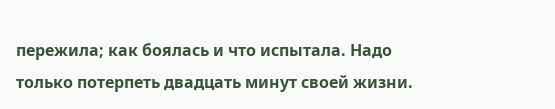пережила; как боялась и что испытала. Надо только потерпеть двадцать минут своей жизни.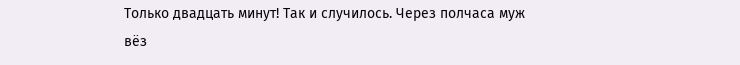Только двадцать минут! Так и случилось. Через полчаса муж вёз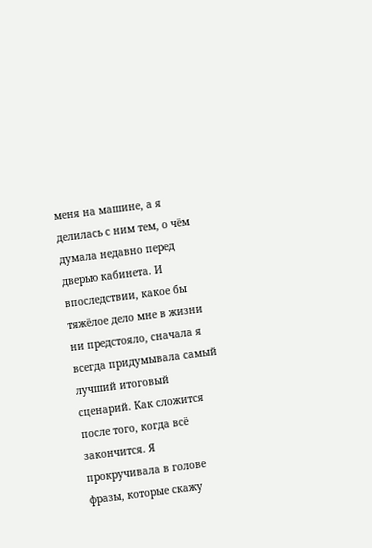меня на машине, а я делилась с ним тем, о чём думала недавно перед дверью кабинета. И впоследствии, какое бы тяжёлое дело мне в жизни ни предстояло, сначала я всегда придумывала самый лучший итоговый сценарий. Как сложится после того, когда всё закончится. Я прокручивала в голове фразы, которые скажу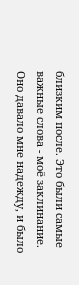близким после. Это были самые важные слова - моё заклинание. Оно давало мне надежду, и было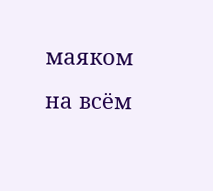маяком на всём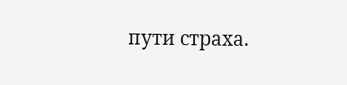пути страха.